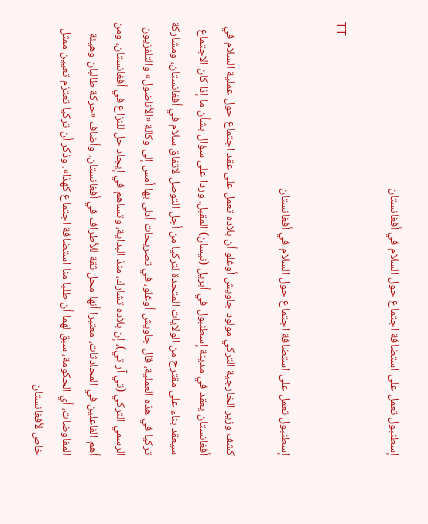إسطنبول تعمل على استضافة اجتماع حول السلام في أفغانستان

TT

إسطنبول تعمل على استضافة اجتماع حول السلام في أفغانستان

كشف وزير الخارجية التركي مولود جاويش أوغلو أن بلاده تعمل على عقد اجتماع حول عملية السلام في أفغانستان يعقد في مدينة إسطنبول في أبريل (نيسان) المقبل. وردا على سؤال بشأن ما إذا كان الاجتماع سيعقد بناء على مقترح من الولايات المتحدة لتركيا من أجل التوصل لاتفاق سلام في أفغانستان، ومشاركة تركيا في هذه العملية، قال جاويش أوغلو، في تصريحات أدلى بها أمس إلى وكالة «الأناضول» والتلفزيون الرسمي التركي (تي آر تي)، إن بلاده تشارك، منذ البداية، وتساهم في إيجاد حل للنزاع في أفغانستان، ومن أهم الفاعلين في المحادثات، معتبرا أنها محل ثقة للأطراف في أفغانستان. وأضاف «حركة طالبان وهيئة المفاوضات، أي الحكومة، سبق لهما أن طلبا منا استضافة اجتماع كهذا». وذكر أن تركيا تعتزم تعيين ممثل خاص لأفغانستان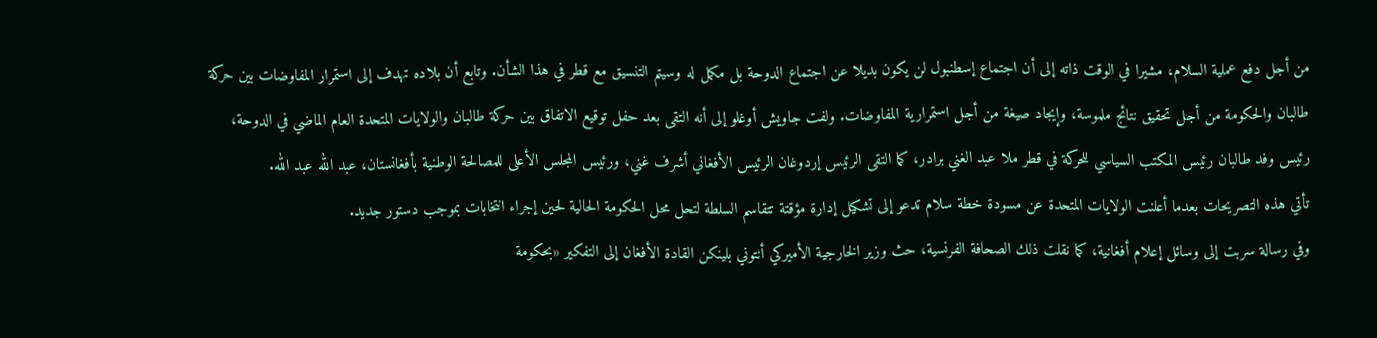من أجل دفع عملية السلام، مشيرا في الوقت ذاته إلى أن اجتماع إسطنبول لن يكون بديلا عن اجتماع الدوحة بل مكمل له وسيتم التنسيق مع قطر في هذا الشأن. وتابع أن بلاده تهدف إلى استمرار المفاوضات بين حركة طالبان والحكومة من أجل تحقيق نتائج ملموسة، وإيجاد صيغة من أجل استمرارية المفاوضات. ولفت جاويش أوغلو إلى أنه التقى بعد حفل توقيع الاتفاق بين حركة طالبان والولايات المتحدة العام الماضي في الدوحة، رئيس وفد طالبان رئيس المكتب السياسي للحركة في قطر ملا عبد الغني برادر، كما التقى الرئيس إردوغان الرئيس الأفغاني أشرف غني، ورئيس المجلس الأعلى للمصالحة الوطنية بأفغانستان، عبد الله عبد الله.
تأتي هذه التصريحات بعدما أعلنت الولايات المتحدة عن مسودة خطة سلام تدعو إلى تشكيل إدارة مؤقتة تتقاسم السلطة لتحل محل الحكومة الحالية لحين إجراء انتخابات بموجب دستور جديد.
وفي رسالة سربت إلى وسائل إعلام أفغانية، كما نقلت ذلك الصحافة الفرنسية، حث وزير الخارجية الأميركي أنتوني بلينكن القادة الأفغان إلى التفكير «بحكومة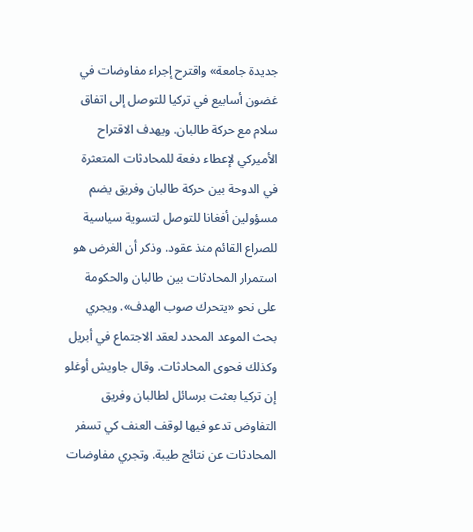جديدة جامعة» واقترح إجراء مفاوضات في غضون أسابيع في تركيا للتوصل إلى اتفاق سلام مع حركة طالبان. ويهدف الاقتراح الأميركي لإعطاء دفعة للمحادثات المتعثرة في الدوحة بين حركة طالبان وفريق يضم مسؤولين أفغانا للتوصل لتسوية سياسية للصراع القائم منذ عقود. وذكر أن الغرض هو استمرار المحادثات بين طالبان والحكومة على نحو «يتحرك صوب الهدف». ويجري بحث الموعد المحدد لعقد الاجتماع في أبريل وكذلك فحوى المحادثات. وقال جاويش أوغلو إن تركيا بعثت برسائل لطالبان وفريق التفاوض تدعو فيها لوقف العنف كي تسفر المحادثات عن نتائج طيبة. وتجري مفاوضات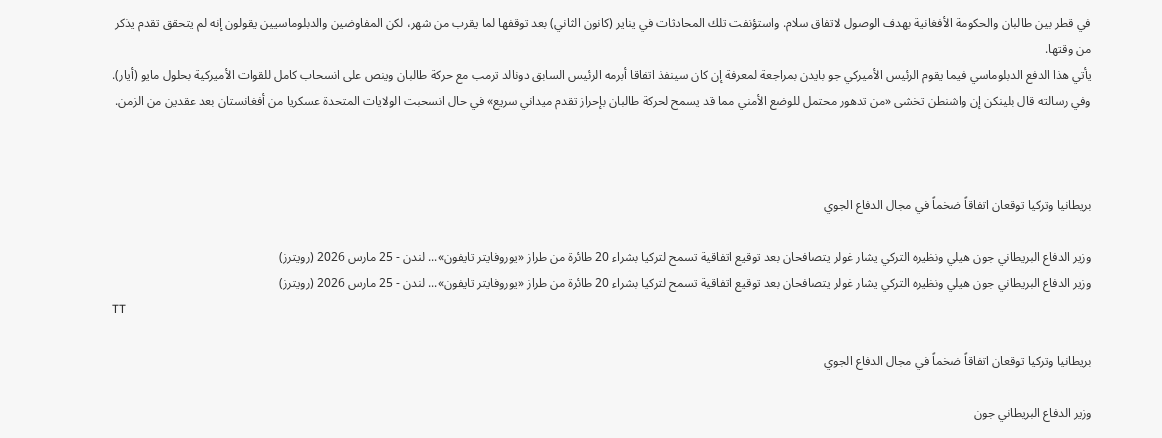في قطر بين طالبان والحكومة الأفغانية بهدف الوصول لاتفاق سلام. واستؤنفت تلك المحادثات في يناير (كانون الثاني) بعد توقفها لما يقرب من شهر، لكن المفاوضين والدبلوماسيين يقولون إنه لم يتحقق تقدم يذكر من وقتها.
يأتي هذا الدفع الدبلوماسي فيما يقوم الرئيس الأميركي جو بايدن بمراجعة لمعرفة إن كان سينفذ اتفاقا أبرمه الرئيس السابق دونالد ترمب مع حركة طالبان وينص على انسحاب كامل للقوات الأميركية بحلول مايو (أيار). وفي رسالته قال بلينكن إن واشنطن تخشى «من تدهور محتمل للوضع الأمني مما قد يسمح لحركة طالبان بإحراز تقدم ميداني سريع» في حال انسحبت الولايات المتحدة عسكريا من أفغانستان بعد عقدين من الزمن.



بريطانيا وتركيا توقعان اتفاقاً ضخماً في مجال الدفاع الجوي

وزير الدفاع البريطاني جون هيلي ونظيره التركي يشار غولر يتصافحان بعد توقيع اتفاقية تسمح لتركيا بشراء 20 طائرة من طراز «يوروفايتر تايفون»... لندن - 25 مارس 2026 (رويترز)
وزير الدفاع البريطاني جون هيلي ونظيره التركي يشار غولر يتصافحان بعد توقيع اتفاقية تسمح لتركيا بشراء 20 طائرة من طراز «يوروفايتر تايفون»... لندن - 25 مارس 2026 (رويترز)
TT

بريطانيا وتركيا توقعان اتفاقاً ضخماً في مجال الدفاع الجوي

وزير الدفاع البريطاني جون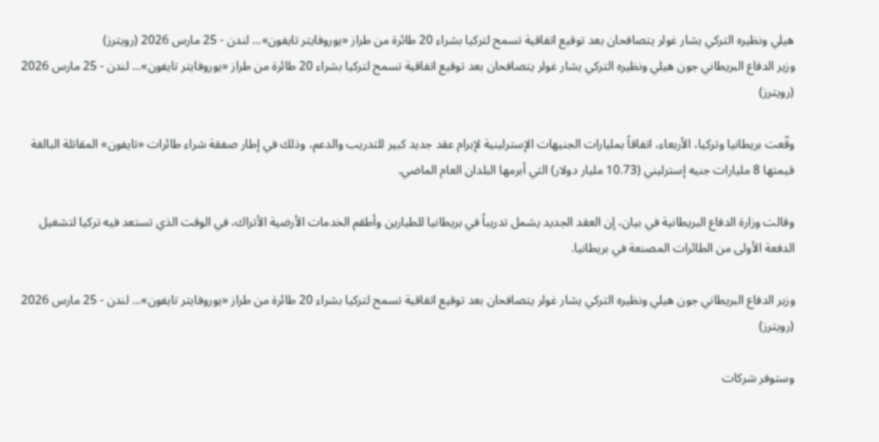هيلي ونظيره التركي يشار غولر يتصافحان بعد توقيع اتفاقية تسمح لتركيا بشراء 20 طائرة من طراز «يوروفايتر تايفون»... لندن - 25 مارس 2026 (رويترز)
وزير الدفاع البريطاني جون هيلي ونظيره التركي يشار غولر يتصافحان بعد توقيع اتفاقية تسمح لتركيا بشراء 20 طائرة من طراز «يوروفايتر تايفون»... لندن - 25 مارس 2026 (رويترز)

وقّعت بريطانيا وتركيا، الأربعاء، اتفاقاً بمليارات الجنيهات الإسترلينية لإبرام عقد جديد كبير للتدريب والدعم، وذلك في إطار صفقة شراء طائرات «تايفون» المقاتلة البالغة قيمتها 8 مليارات جنيه إسترليني (10.73 مليار دولار) التي أبرمها البلدان العام الماضي.

وقالت وزارة الدفاع البريطانية في بيان، إن العقد الجديد يشمل تدريباً في بريطانيا للطيارين وأطقم الخدمات الأرضية الأتراك، في الوقت الذي تستعد فيه تركيا لتشغيل الدفعة الأولى من الطائرات المصنعة في بريطانيا.

وزير الدفاع البريطاني جون هيلي ونظيره التركي يشار غولر يتصافحان بعد توقيع اتفاقية تسمح لتركيا بشراء 20 طائرة من طراز «يوروفايتر تايفون»... لندن - 25 مارس 2026 (رويترز)

وستوفر شركات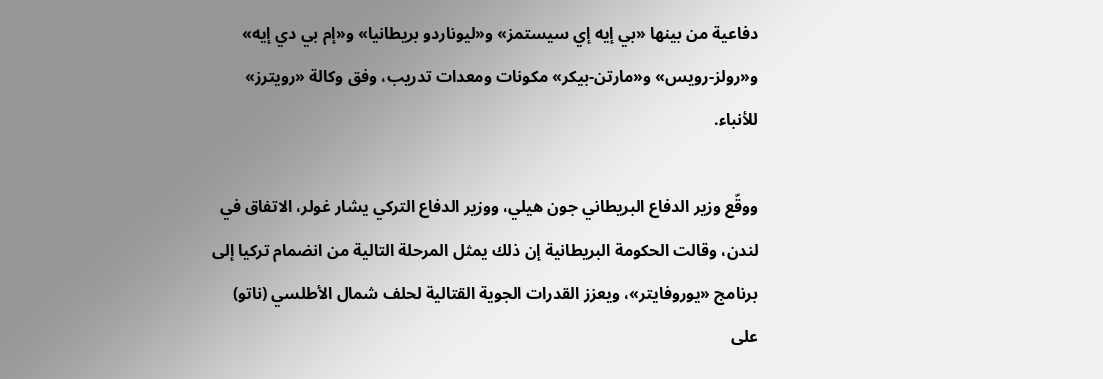دفاعية من بينها «بي إيه إي سيستمز» و«ليوناردو بريطانيا» و«إم بي دي إيه» و«رولز-رويس» و«مارتن-بيكر» مكونات ومعدات تدريب، وفق وكالة «رويترز» للأنباء.

ووقّع وزير الدفاع البريطاني جون هيلي، ووزير الدفاع التركي يشار غولر، الاتفاق في لندن، وقالت الحكومة البريطانية إن ذلك يمثل المرحلة التالية من انضمام تركيا إلى برنامج «يوروفايتر»، ويعزز القدرات الجوية القتالية لحلف شمال الأطلسي (ناتو) على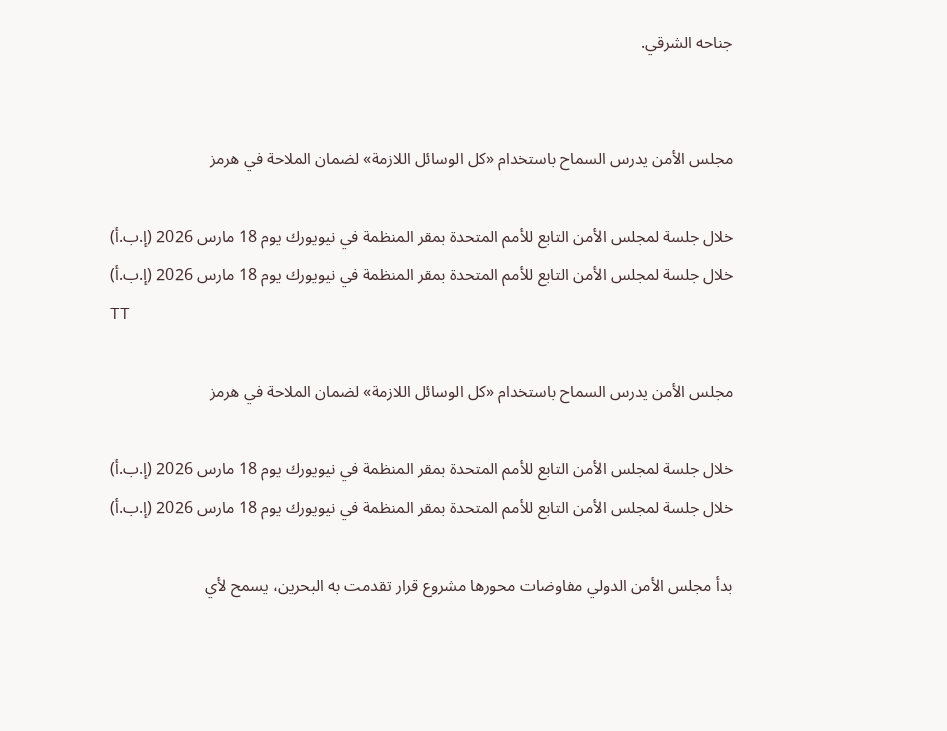جناحه الشرقي.


مجلس الأمن يدرس السماح باستخدام «كل الوسائل اللازمة» لضمان الملاحة في هرمز

خلال جلسة لمجلس الأمن التابع للأمم المتحدة بمقر المنظمة في نيويورك يوم 18 مارس 2026 (إ.ب.أ)
خلال جلسة لمجلس الأمن التابع للأمم المتحدة بمقر المنظمة في نيويورك يوم 18 مارس 2026 (إ.ب.أ)
TT

مجلس الأمن يدرس السماح باستخدام «كل الوسائل اللازمة» لضمان الملاحة في هرمز

خلال جلسة لمجلس الأمن التابع للأمم المتحدة بمقر المنظمة في نيويورك يوم 18 مارس 2026 (إ.ب.أ)
خلال جلسة لمجلس الأمن التابع للأمم المتحدة بمقر المنظمة في نيويورك يوم 18 مارس 2026 (إ.ب.أ)

بدأ مجلس الأمن الدولي مفاوضات محورها مشروع قرار تقدمت به البحرين، يسمح لأي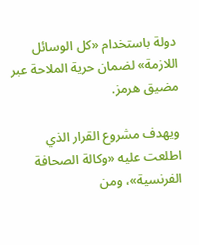دولة باستخدام «كل الوسائل اللازمة» لضمان حرية الملاحة عبر مضيق هرمز.

ويهدف مشروع القرار الذي اطلعت عليه «وكالة الصحافة الفرنسية»، ومن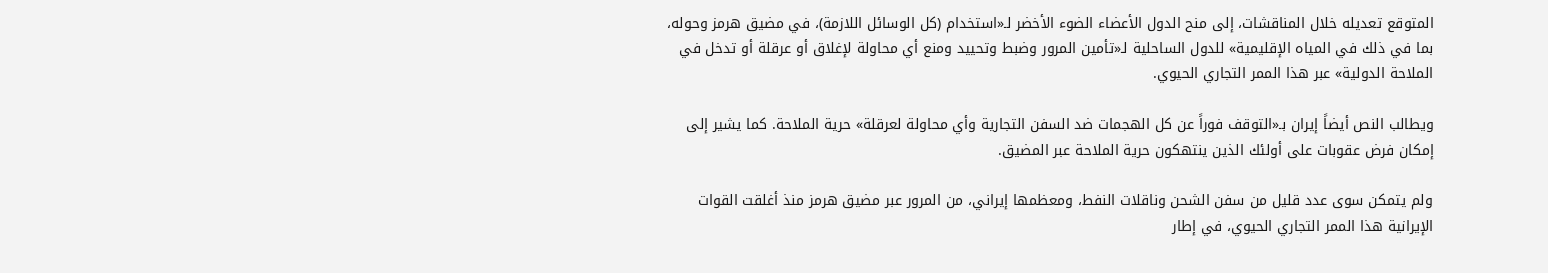المتوقع تعديله خلال المناقشات، إلى منح الدول الأعضاء الضوء الأخضر لـ«استخدام (كل الوسائل اللازمة)، في مضيق هرمز وحوله، بما في ذلك في المياه الإقليمية» للدول الساحلية لـ«تأمين المرور وضبط وتحييد ومنع أي محاولة لإغلاق أو عرقلة أو تدخل في الملاحة الدولية» عبر هذا الممر التجاري الحيوي.

ويطالب النص أيضاً إيران بـ«التوقف فوراً عن كل الهجمات ضد السفن التجارية وأي محاولة لعرقلة» حرية الملاحة. كما يشير إلى إمكان فرض عقوبات على أولئك الذين ينتهكون حرية الملاحة عبر المضيق.

ولم يتمكن سوى عدد قليل من سفن الشحن وناقلات النفط، ومعظمها إيراني، من المرور عبر مضيق هرمز منذ أغلقت القوات الإيرانية هذا الممر التجاري الحيوي، في إطار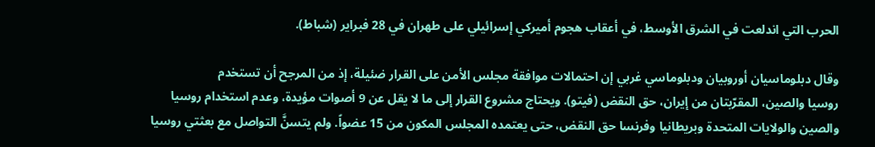الحرب التي اندلعت في الشرق الأوسط، في أعقاب هجوم أميركي إسرائيلي على طهران في 28 فبراير (شباط).

وقال دبلوماسيان أوروبيان ودبلوماسي غربي إن احتمالات موافقة مجلس الأمن على القرار ضئيلة، إذ من المرجح أن تستخدم روسيا ‌والصين، المقرّبتان من إيران، حق النقض (فيتو). ويحتاج مشروع القرار إلى ما لا يقل عن 9 أصوات مؤيدة، وعدم استخدام روسيا والصين والولايات المتحدة وبريطانيا وفرنسا حق النقض، حتى يعتمده المجلس المكون من 15 عضواً. ولم يتسنَّ التواصل مع بعثتي روسيا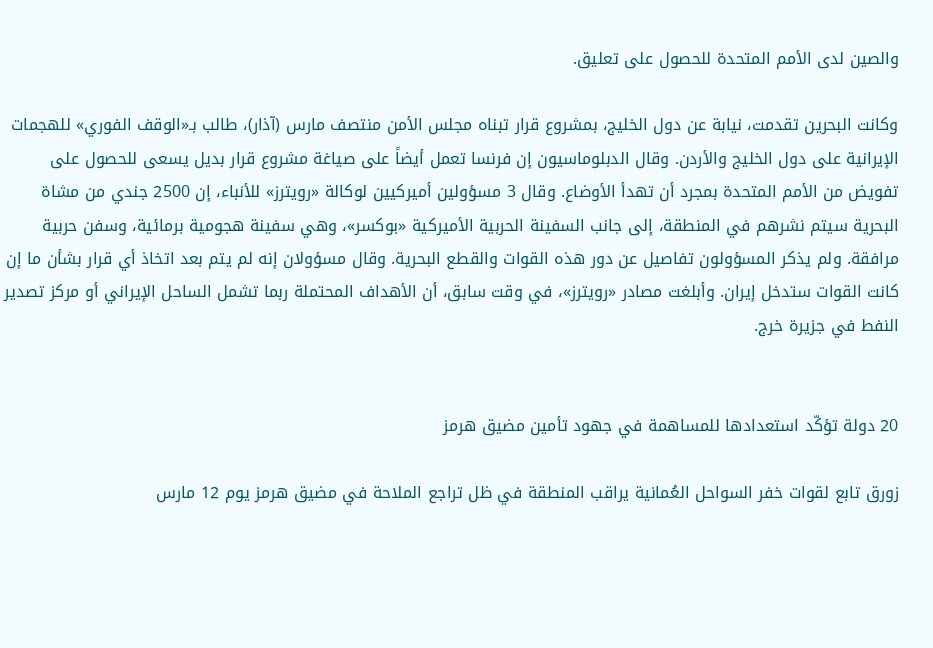والصين لدى الأمم المتحدة للحصول على تعليق.

وكانت البحرين تقدمت، نيابة عن دول الخليج، بمشروع قرار تبناه مجلس الأمن منتصف مارس (آذار)، طالب بـ«الوقف الفوري» للهجمات الإيرانية على دول الخليج والأردن. وقال الدبلوماسيون إن فرنسا تعمل أيضاً على صياغة مشروع قرار بديل يسعى للحصول على تفويض من الأمم المتحدة بمجرد أن تهدأ الأوضاع. وقال 3 مسؤولين أميركيين لوكالة «رويترز» للأنباء، إن 2500 جندي من مشاة البحرية سيتم نشرهم في المنطقة، إلى جانب السفينة الحربية الأميركية «بوكسر»، وهي سفينة هجومية برمائية، وسفن حربية مرافقة. ولم يذكر المسؤولون تفاصيل عن دور هذه القوات والقطع البحرية. وقال مسؤولان إنه لم يتم بعد اتخاذ أي قرار بشأن ما إن كانت القوات ستدخل إيران. وأبلغت مصادر «رويترز»، في وقت سابق، أن الأهداف المحتملة ربما تشمل الساحل الإيراني أو مركز تصدير النفط في جزيرة خرج.


20 دولة تؤكّد استعدادها للمساهمة في جهود تأمين مضيق هرمز

زورق تابع لقوات خفر السواحل العُمانية يراقب المنطقة في ظل تراجع الملاحة في مضيق هرمز يوم 12 مارس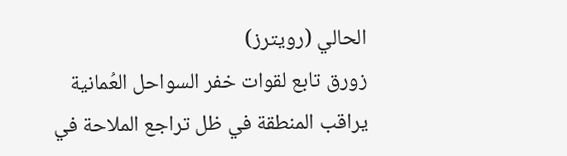الحالي (رويترز)
زورق تابع لقوات خفر السواحل العُمانية يراقب المنطقة في ظل تراجع الملاحة في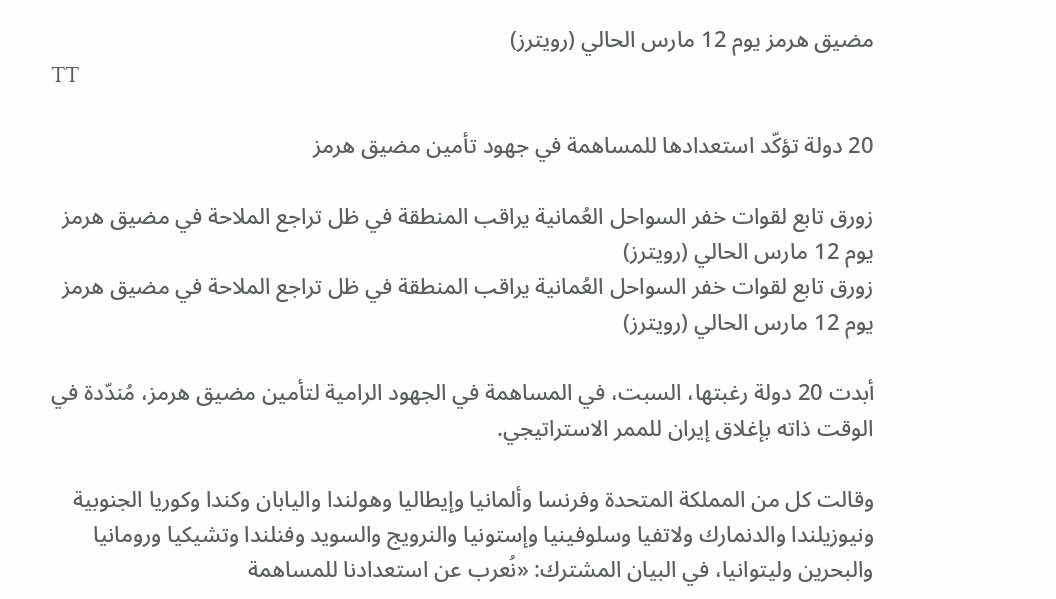مضيق هرمز يوم 12 مارس الحالي (رويترز)
TT

20 دولة تؤكّد استعدادها للمساهمة في جهود تأمين مضيق هرمز

زورق تابع لقوات خفر السواحل العُمانية يراقب المنطقة في ظل تراجع الملاحة في مضيق هرمز يوم 12 مارس الحالي (رويترز)
زورق تابع لقوات خفر السواحل العُمانية يراقب المنطقة في ظل تراجع الملاحة في مضيق هرمز يوم 12 مارس الحالي (رويترز)

أبدت 20 دولة رغبتها، السبت، في المساهمة في الجهود الرامية لتأمين مضيق هرمز، مُندّدة في الوقت ذاته بإغلاق إيران للممر الاستراتيجي.

وقالت كل من المملكة المتحدة وفرنسا وألمانيا وإيطاليا وهولندا واليابان وكندا وكوريا الجنوبية ونيوزيلندا والدنمارك ولاتفيا وسلوفينيا وإستونيا والنرويج والسويد وفنلندا وتشيكيا ورومانيا والبحرين وليتوانيا، في البيان المشترك: «نُعرب عن استعدادنا للمساهمة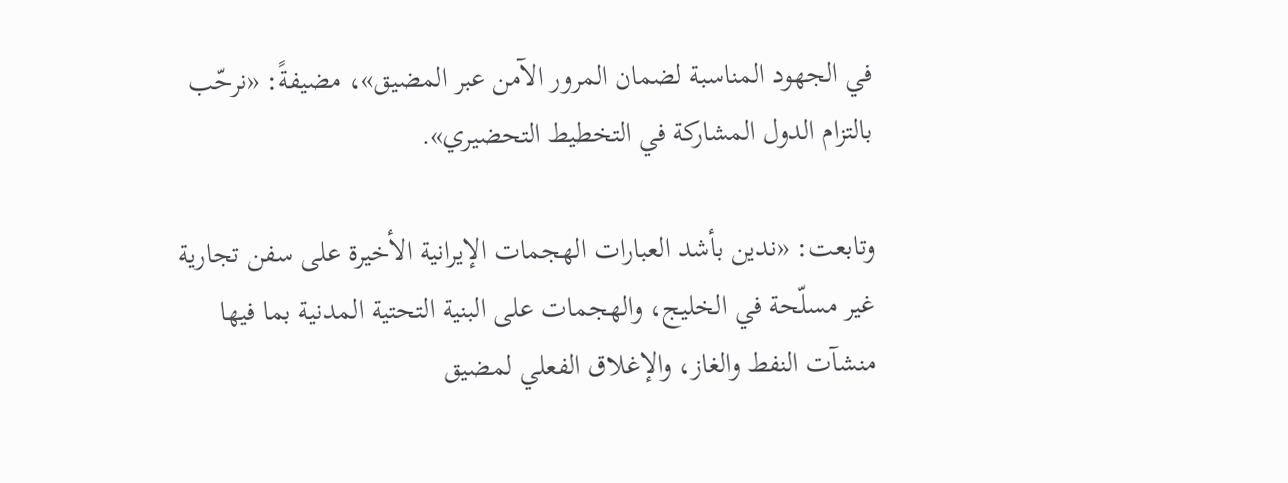في الجهود المناسبة لضمان المرور الآمن عبر المضيق»، مضيفةً: «نرحّب بالتزام الدول المشاركة في التخطيط التحضيري».

وتابعت: «ندين بأشد العبارات الهجمات الإيرانية الأخيرة على سفن تجارية غير مسلّحة في الخليج، والهجمات على البنية التحتية المدنية بما فيها منشآت النفط والغاز، والإغلاق الفعلي لمضيق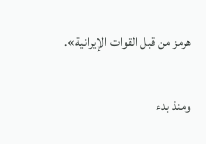هرمز من قبل القوات الإيرانية».

ومنذ بدء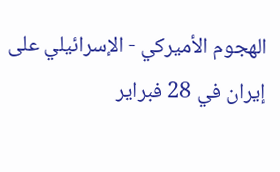الهجوم الأميركي - الإسرائيلي على إيران في 28 فبراير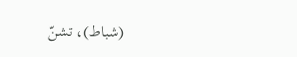(شباط)، تشنّ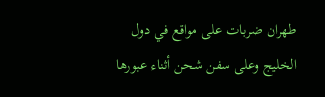طهران ضربات على مواقع في دول الخليج وعلى سفن شحن أثناء عبورها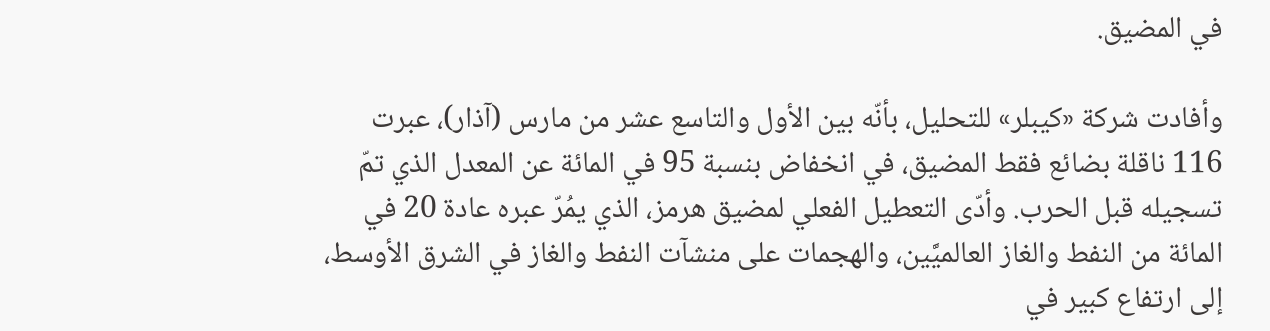في المضيق.

وأفادت شركة «كيبلر» للتحليل، بأنّه بين الأول والتاسع عشر من مارس (آذار)، عبرت 116 ناقلة بضائع فقط المضيق، في انخفاض بنسبة 95 في المائة عن المعدل الذي تمّ تسجيله قبل الحرب. وأدّى التعطيل الفعلي لمضيق هرمز، الذي يمُرّ عبره عادة 20 في المائة من النفط والغاز العالميَّين، والهجمات على منشآت النفط والغاز في الشرق الأوسط، إلى ارتفاع كبير في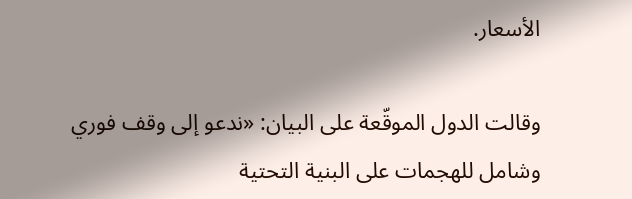الأسعار.

وقالت الدول الموقّعة على البيان: «ندعو إلى وقف فوري وشامل للهجمات على البنية التحتية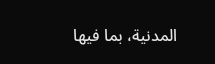المدنية، بما فيها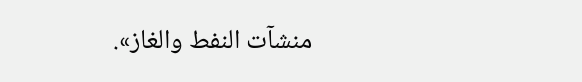منشآت النفط والغاز».